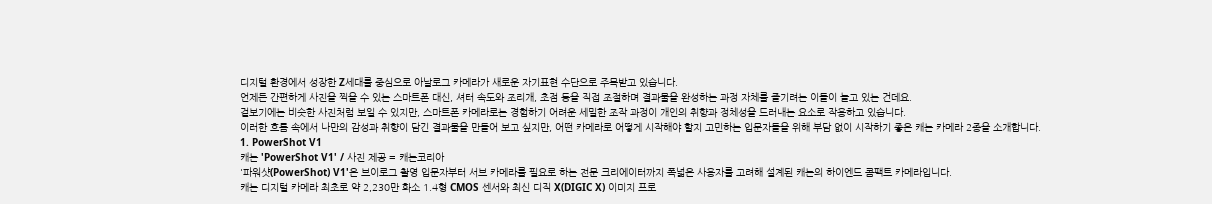디지털 환경에서 성장한 Z세대를 중심으로 아날로그 카메라가 새로운 자기표현 수단으로 주목받고 있습니다.
언제든 간편하게 사진을 찍을 수 있는 스마트폰 대신, 셔터 속도와 조리개, 초점 등을 직접 조절하며 결과물을 완성하는 과정 자체를 즐기려는 이들이 늘고 있는 건데요.
겉보기에는 비슷한 사진처럼 보일 수 있지만, 스마트폰 카메라로는 경험하기 어려운 세밀한 조작 과정이 개인의 취향과 정체성을 드러내는 요소로 작용하고 있습니다.
이러한 흐름 속에서 나만의 감성과 취향이 담긴 결과물을 만들어 보고 싶지만, 어떤 카메라로 어떻게 시작해야 할지 고민하는 입문자들을 위해 부담 없이 시작하기 좋은 캐논 카메라 2종을 소개합니다.
1. PowerShot V1
캐논 'PowerShot V1' / 사진 제공 = 캐논코리아
'파워샷(PowerShot) V1'은 브이로그 촬영 입문자부터 서브 카메라를 필요로 하는 전문 크리에이터까지 폭넓은 사용자를 고려해 설계된 캐논의 하이엔드 콤팩트 카메라입니다.
캐논 디지털 카메라 최초로 약 2,230만 화소 1.4형 CMOS 센서와 최신 디직 X(DIGIC X) 이미지 프로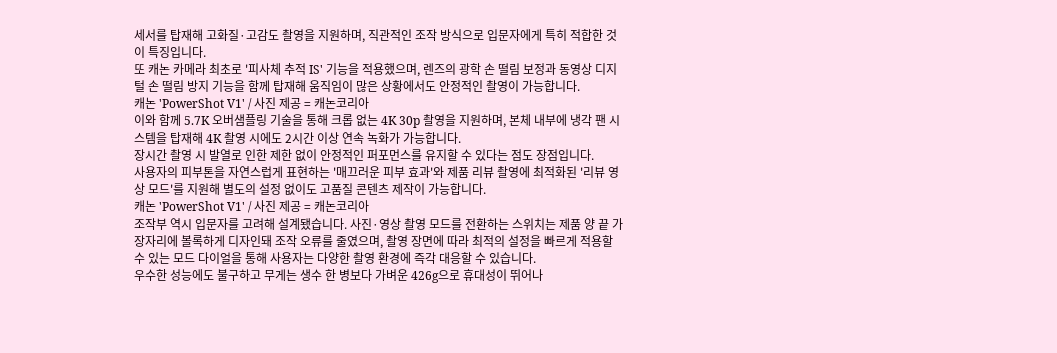세서를 탑재해 고화질·고감도 촬영을 지원하며, 직관적인 조작 방식으로 입문자에게 특히 적합한 것이 특징입니다.
또 캐논 카메라 최초로 '피사체 추적 IS' 기능을 적용했으며, 렌즈의 광학 손 떨림 보정과 동영상 디지털 손 떨림 방지 기능을 함께 탑재해 움직임이 많은 상황에서도 안정적인 촬영이 가능합니다.
캐논 'PowerShot V1' / 사진 제공 = 캐논코리아
이와 함께 5.7K 오버샘플링 기술을 통해 크롭 없는 4K 30p 촬영을 지원하며, 본체 내부에 냉각 팬 시스템을 탑재해 4K 촬영 시에도 2시간 이상 연속 녹화가 가능합니다.
장시간 촬영 시 발열로 인한 제한 없이 안정적인 퍼포먼스를 유지할 수 있다는 점도 장점입니다.
사용자의 피부톤을 자연스럽게 표현하는 '매끄러운 피부 효과'와 제품 리뷰 촬영에 최적화된 '리뷰 영상 모드'를 지원해 별도의 설정 없이도 고품질 콘텐츠 제작이 가능합니다.
캐논 'PowerShot V1' / 사진 제공 = 캐논코리아
조작부 역시 입문자를 고려해 설계됐습니다. 사진·영상 촬영 모드를 전환하는 스위치는 제품 양 끝 가장자리에 볼록하게 디자인돼 조작 오류를 줄였으며, 촬영 장면에 따라 최적의 설정을 빠르게 적용할 수 있는 모드 다이얼을 통해 사용자는 다양한 촬영 환경에 즉각 대응할 수 있습니다.
우수한 성능에도 불구하고 무게는 생수 한 병보다 가벼운 426g으로 휴대성이 뛰어나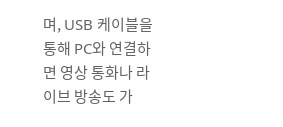며, USB 케이블을 통해 PC와 연결하면 영상 통화나 라이브 방송도 가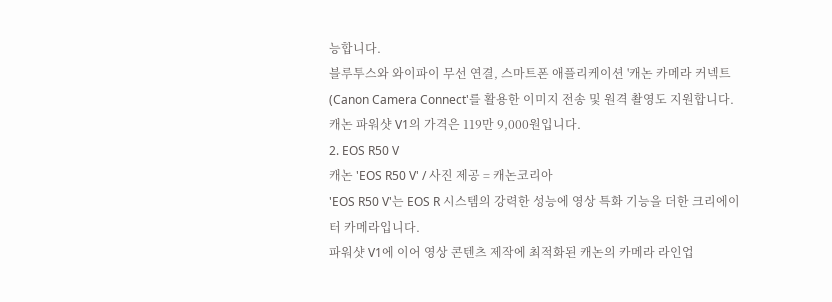능합니다.
블루투스와 와이파이 무선 연결, 스마트폰 애플리케이션 '캐논 카메라 커넥트(Canon Camera Connect'를 활용한 이미지 전송 및 원격 촬영도 지원합니다.
캐논 파워샷 V1의 가격은 119만 9,000원입니다.
2. EOS R50 V
캐논 'EOS R50 V' / 사진 제공 = 캐논코리아
'EOS R50 V'는 EOS R 시스템의 강력한 성능에 영상 특화 기능을 더한 크리에이터 카메라입니다.
파워샷 V1에 이어 영상 콘텐츠 제작에 최적화된 캐논의 카메라 라인업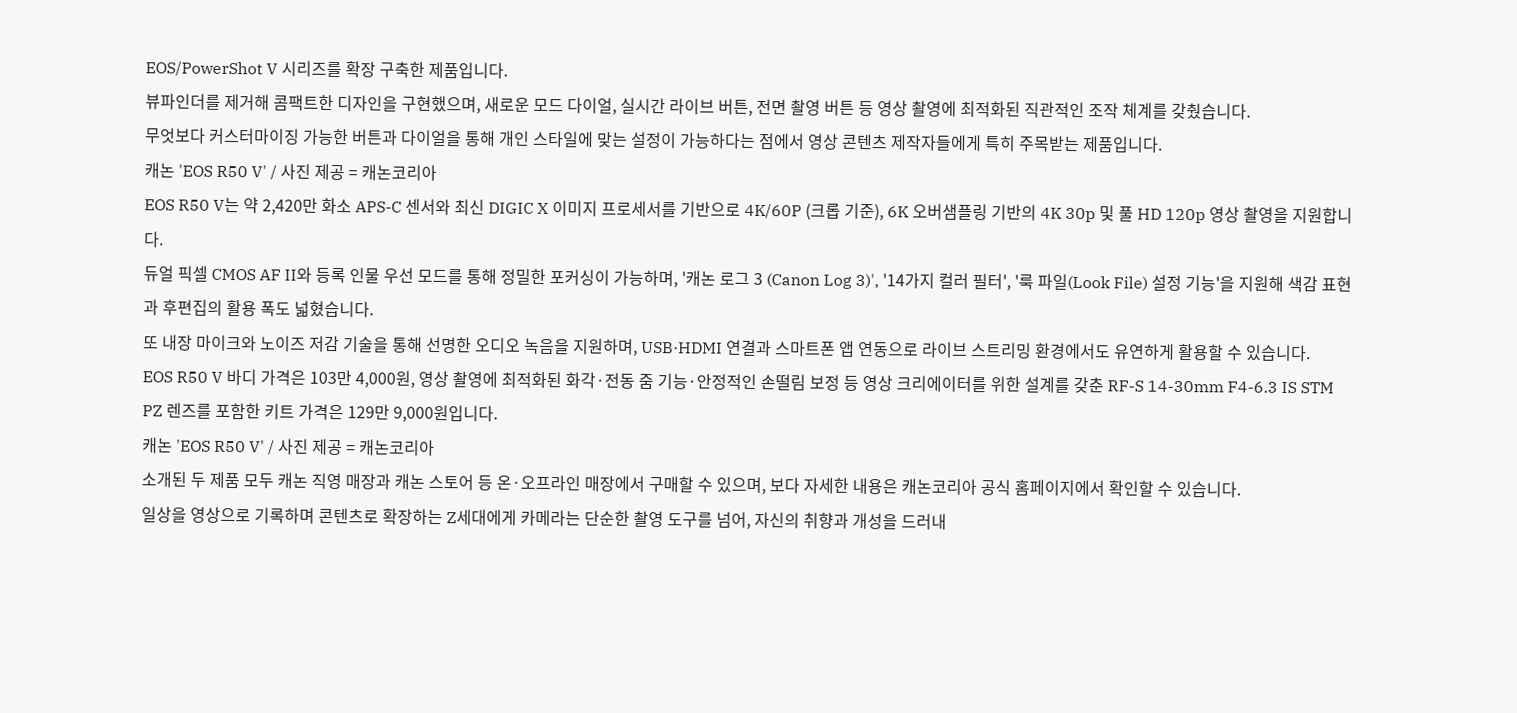EOS/PowerShot V 시리즈를 확장 구축한 제품입니다.
뷰파인더를 제거해 콤팩트한 디자인을 구현했으며, 새로운 모드 다이얼, 실시간 라이브 버튼, 전면 촬영 버튼 등 영상 촬영에 최적화된 직관적인 조작 체계를 갖췄습니다.
무엇보다 커스터마이징 가능한 버튼과 다이얼을 통해 개인 스타일에 맞는 설정이 가능하다는 점에서 영상 콘텐츠 제작자들에게 특히 주목받는 제품입니다.
캐논 'EOS R50 V' / 사진 제공 = 캐논코리아
EOS R50 V는 약 2,420만 화소 APS-C 센서와 최신 DIGIC X 이미지 프로세서를 기반으로 4K/60P (크롭 기준), 6K 오버샘플링 기반의 4K 30p 및 풀 HD 120p 영상 촬영을 지원합니다.
듀얼 픽셀 CMOS AF II와 등록 인물 우선 모드를 통해 정밀한 포커싱이 가능하며, '캐논 로그 3 (Canon Log 3)', '14가지 컬러 필터', '룩 파일(Look File) 설정 기능'을 지원해 색감 표현과 후편집의 활용 폭도 넓혔습니다.
또 내장 마이크와 노이즈 저감 기술을 통해 선명한 오디오 녹음을 지원하며, USB·HDMI 연결과 스마트폰 앱 연동으로 라이브 스트리밍 환경에서도 유연하게 활용할 수 있습니다.
EOS R50 V 바디 가격은 103만 4,000원, 영상 촬영에 최적화된 화각·전동 줌 기능·안정적인 손떨림 보정 등 영상 크리에이터를 위한 설계를 갖춘 RF-S 14-30mm F4-6.3 IS STM PZ 렌즈를 포함한 키트 가격은 129만 9,000원입니다.
캐논 'EOS R50 V' / 사진 제공 = 캐논코리아
소개된 두 제품 모두 캐논 직영 매장과 캐논 스토어 등 온·오프라인 매장에서 구매할 수 있으며, 보다 자세한 내용은 캐논코리아 공식 홈페이지에서 확인할 수 있습니다.
일상을 영상으로 기록하며 콘텐츠로 확장하는 Z세대에게 카메라는 단순한 촬영 도구를 넘어, 자신의 취향과 개성을 드러내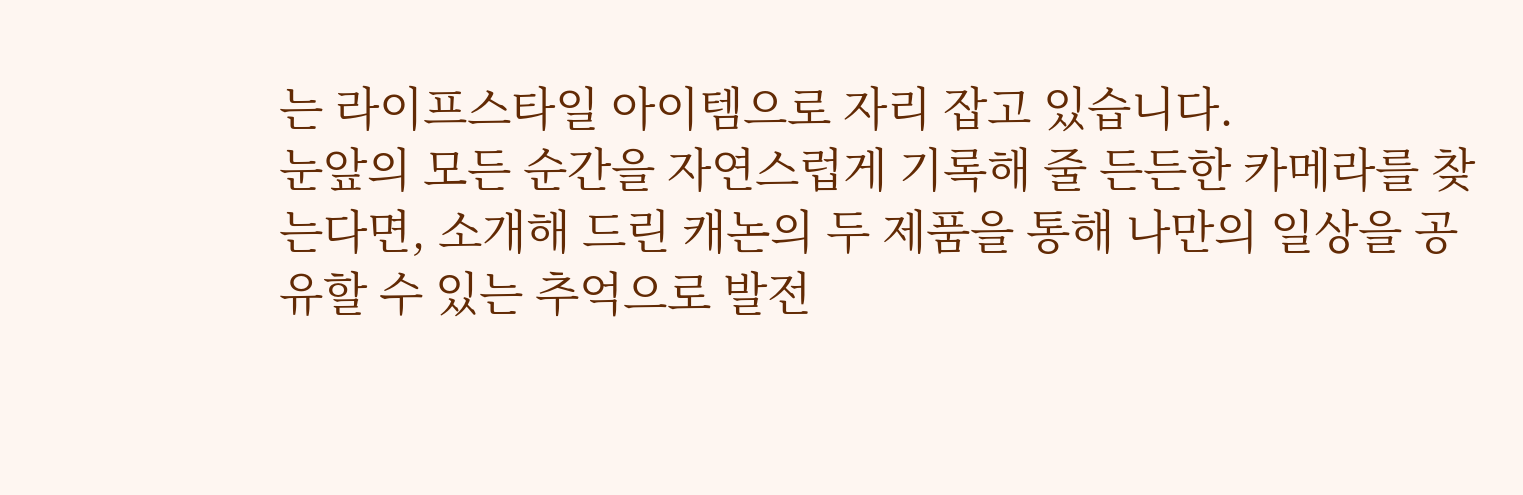는 라이프스타일 아이템으로 자리 잡고 있습니다.
눈앞의 모든 순간을 자연스럽게 기록해 줄 든든한 카메라를 찾는다면, 소개해 드린 캐논의 두 제품을 통해 나만의 일상을 공유할 수 있는 추억으로 발전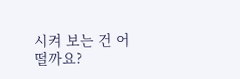시켜 보는 건 어떨까요?